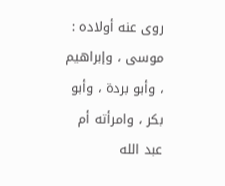روى عنه أولاده : موسى ، وإبراهيم ، وأبو بردة ، وأبو بكر ، وامرأته أم عبد الله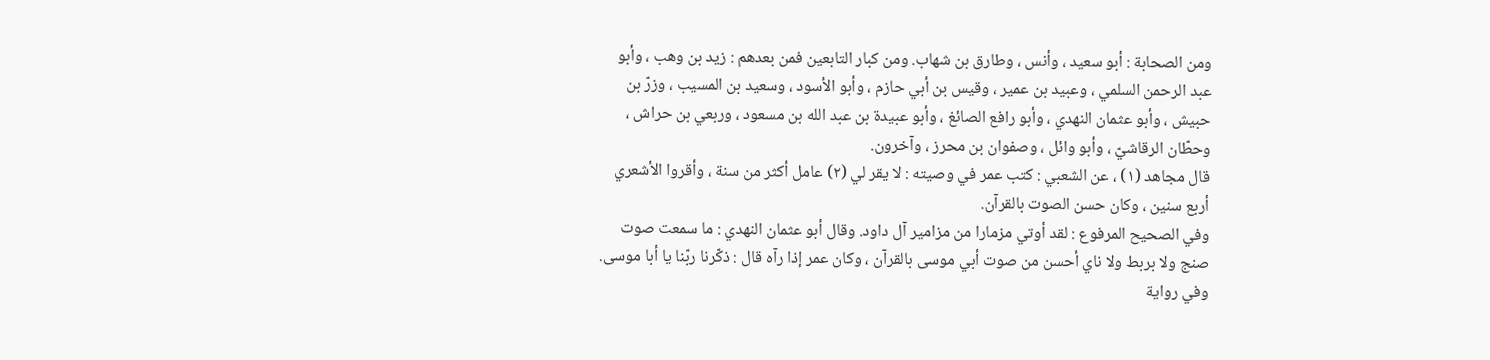ومن الصحابة : أبو سعيد ، وأنس ، وطارق بن شهاب. ومن كبار التابعين فمن بعدهم : زيد بن وهب ، وأبو عبد الرحمن السلمي ، وعبيد بن عمير ، وقيس بن أبي حازم ، وأبو الأسود ، وسعيد بن المسيب ، وزرّ بن حبيش ، وأبو عثمان النهدي ، وأبو رافع الصائغ ، وأبو عبيدة بن عبد الله بن مسعود ، وربعي بن حراش ، وحطّان الرقاشيّ ، وأبو وائل ، وصفوان بن محرز ، وآخرون.
قال مجاهد (١) ، عن الشعبي : كتب عمر في وصيته : لا يقر لي (٢) عامل أكثر من سنة ، وأقروا الأشعري أربع سنين ، وكان حسن الصوت بالقرآن.
وفي الصحيح المرفوع : لقد أوتي مزمارا من مزامير آل داود. وقال أبو عثمان النهدي : ما سمعت صوت صنج ولا بربط ولا ناي أحسن من صوت أبي موسى بالقرآن ، وكان عمر إذا رآه قال : ذكّرنا ربّنا يا أبا موسى. وفي رواية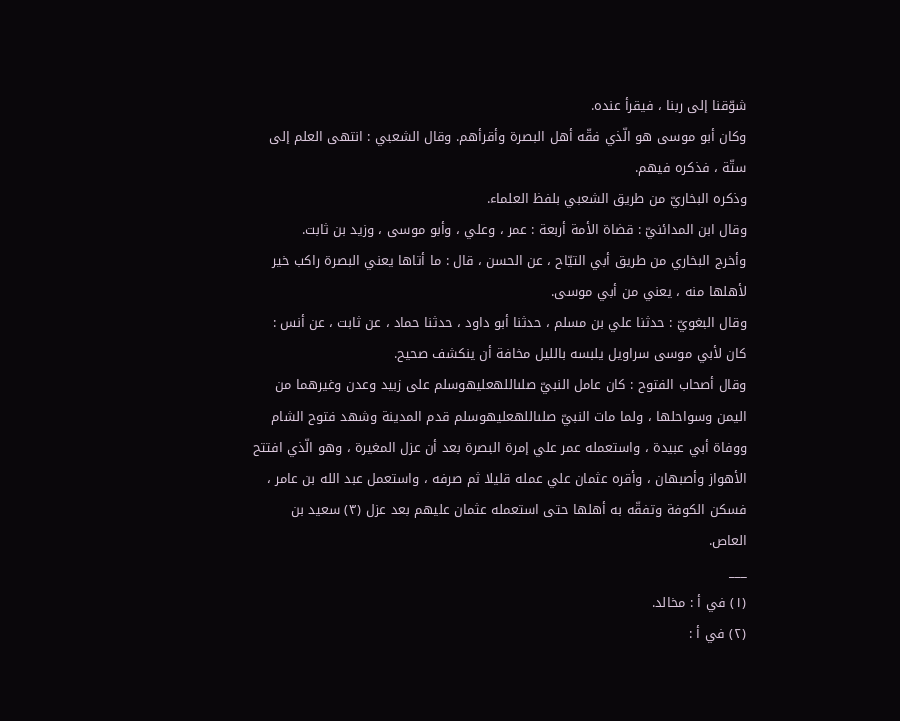شوّقنا إلى ربنا ، فيقرأ عنده.
وكان أبو موسى هو الّذي فقّه أهل البصرة وأقرأهم. وقال الشعبي : انتهى العلم إلى ستّة ، فذكره فيهم.
وذكره البخاريّ من طريق الشعبي بلفظ العلماء.
وقال ابن المدائنيّ : قضاة الأمة أربعة : عمر ، وعلي ، وأبو موسى ، وزيد بن ثابت.
وأخرج البخاري من طريق أبي التيّاح ، عن الحسن ، قال : ما أتاها يعني البصرة راكب خير لأهلها منه ، يعني من أبي موسى.
وقال البغويّ : حدثنا علي بن مسلم ، حدثنا أبو داود ، حدثنا حماد ، عن ثابت ، عن أنس : كان لأبي موسى سراويل يلبسه بالليل مخافة أن ينكشف صحيح.
وقال أصحاب الفتوح : كان عامل النبيّ صلىاللهعليهوسلم على زبيد وعدن وغيرهما من اليمن وسواحلها ، ولما مات النبيّ صلىاللهعليهوسلم قدم المدينة وشهد فتوح الشام ووفاة أبي عبيدة ، واستعمله عمر علي إمرة البصرة بعد أن عزل المغيرة ، وهو الّذي افتتح الأهواز وأصبهان ، وأقره عثمان علي عمله قليلا ثم صرفه ، واستعمل عبد الله بن عامر ، فسكن الكوفة وتفقّه به أهلها حتى استعمله عثمان عليهم بعد عزل (٣) سعيد بن العاص.
___
(١) في أ : مخالد.
(٢) في أ :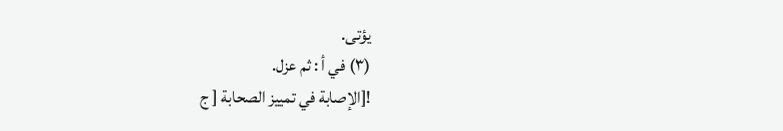يؤتى.
(٣) في أ : ثم عزل.
![الإصابة في تمييز الصحابة [ ج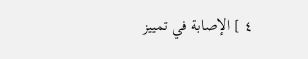٤ ] الإصابة في تمييز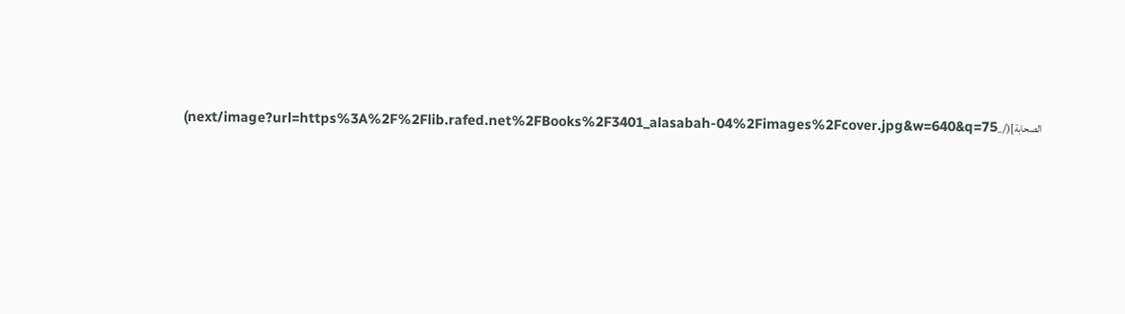الصحابة](/_next/image?url=https%3A%2F%2Flib.rafed.net%2FBooks%2F3401_alasabah-04%2Fimages%2Fcover.jpg&w=640&q=75)